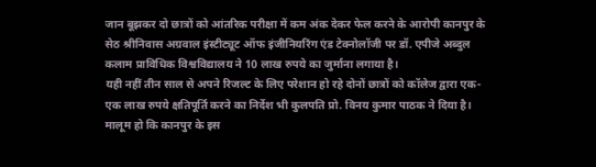जान बूझकर दो छात्रों को आंतरिक परीक्षा में कम अंक देकर फेल करने के आरोपी कानपुर के सेठ श्रीनिवास अग्रवाल इंस्टीट्यूट ऑफ इंजीनियरिंग एंड टेक्नोलॉजी पर डॉ. एपीजे अब्दुल कलाम प्राविधिक विश्वविद्यालय ने 10 लाख रुपये का जुर्माना लगाया है।
यही नहीं तीन साल से अपने रिजल्ट के लिए परेशान हो रहे दोनों छात्रों को कॉलेज द्वारा एक-एक लाख रुपये क्षतिपूर्ति करने का निर्देश भी कुलपति प्रो. विनय कुमार पाठक ने दिया है।
मालूम हो कि कानपुर के इस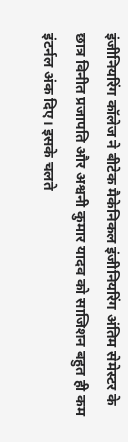इंजीनियरिंग कॉलेज ने बीटेक मैकेनिकल इंजीनियरिंग अंतिम सेमेस्टर के छात्र विनीत प्रजापति और अश्वनी कुमार यादव को साजिशन बहुत ही कम इंटर्नल अंक दिए। इसके चलते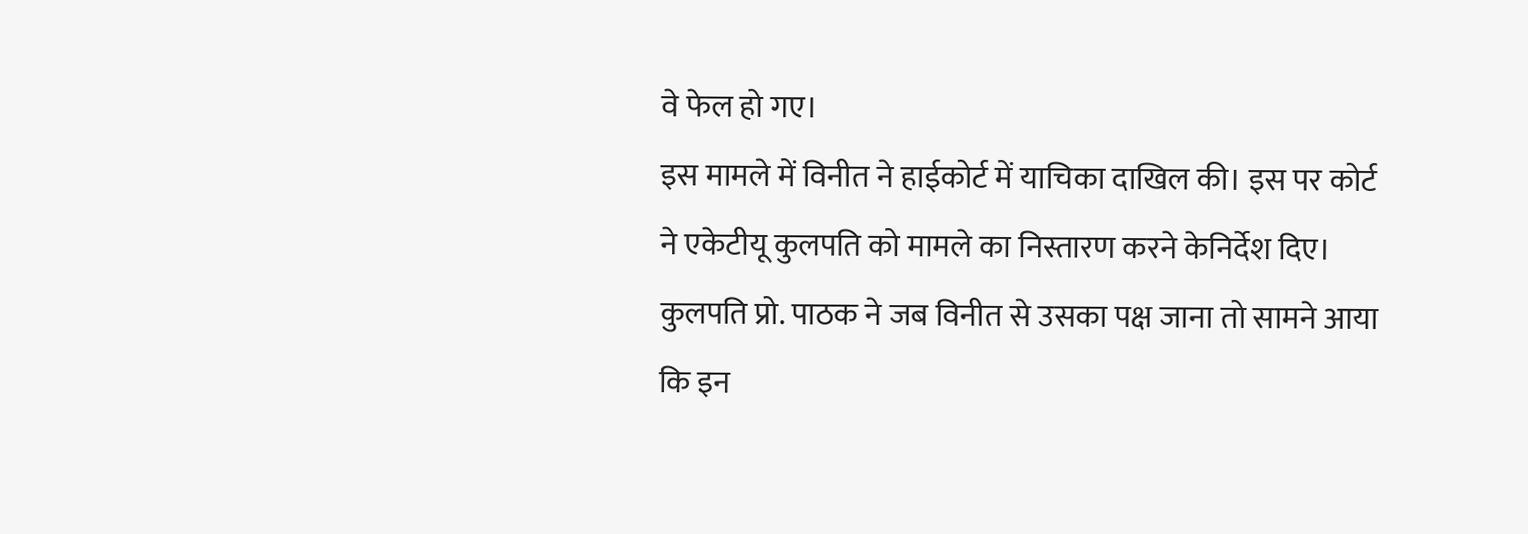वे फेल हो गए।
इस मामले में विनीत ने हाईकोर्ट में याचिका दाखिल की। इस पर कोर्ट ने एकेटीयू कुलपति को मामले का निस्तारण करने केनिर्देश दिए। कुलपति प्रो. पाठक ने जब विनीत से उसका पक्ष जाना तो सामने आया कि इन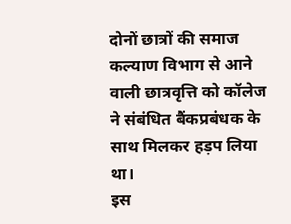दोनों छात्रों की समाज कल्याण विभाग से आने वाली छात्रवृत्ति को कॉलेज ने संबंधित बैंकप्रबंधक के साथ मिलकर हड़प लिया था।
इस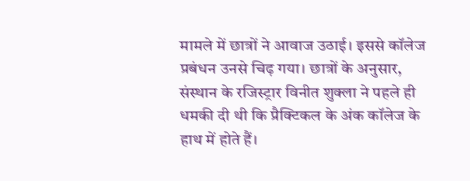मामले में छात्रों ने आवाज उठाई। इससे कॉलेज प्रबंधन उनसे चिढ़ गया। छात्रों के अनुसार, संस्थान के रजिस्ट्रार विनीत शुक्ला ने पहले ही धमकी दी थी कि प्रैक्टिकल के अंक कॉलेज के हाथ में होते हैं।